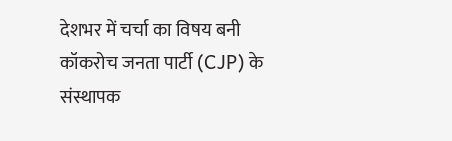देशभर में चर्चा का विषय बनी कॉकरोच जनता पार्टी (CJP) के संस्थापक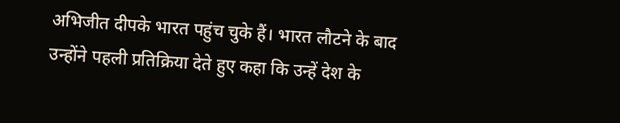अभिजीत दीपके भारत पहुंच चुके हैं। भारत लौटने के बाद उन्होंने पहली प्रतिक्रिया देते हुए कहा कि उन्हें देश के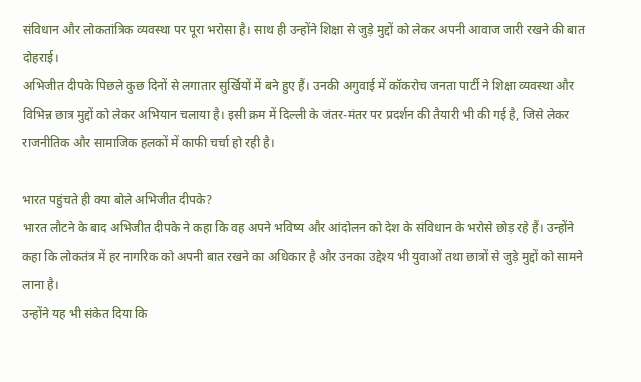संविधान और लोकतांत्रिक व्यवस्था पर पूरा भरोसा है। साथ ही उन्होंने शिक्षा से जुड़े मुद्दों को लेकर अपनी आवाज जारी रखने की बात दोहराई।
अभिजीत दीपके पिछले कुछ दिनों से लगातार सुर्खियों में बने हुए हैं। उनकी अगुवाई में कॉकरोच जनता पार्टी ने शिक्षा व्यवस्था और विभिन्न छात्र मुद्दों को लेकर अभियान चलाया है। इसी क्रम में दिल्ली के जंतर-मंतर पर प्रदर्शन की तैयारी भी की गई है, जिसे लेकर राजनीतिक और सामाजिक हलकों में काफी चर्चा हो रही है।

भारत पहुंचते ही क्या बोले अभिजीत दीपके?
भारत लौटने के बाद अभिजीत दीपके ने कहा कि वह अपने भविष्य और आंदोलन को देश के संविधान के भरोसे छोड़ रहे हैं। उन्होंने कहा कि लोकतंत्र में हर नागरिक को अपनी बात रखने का अधिकार है और उनका उद्देश्य भी युवाओं तथा छात्रों से जुड़े मुद्दों को सामने लाना है।
उन्होंने यह भी संकेत दिया कि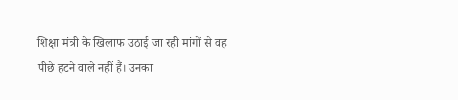शिक्षा मंत्री के खिलाफ उठाई जा रही मांगों से वह पीछे हटने वाले नहीं हैं। उनका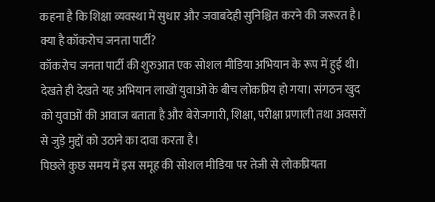कहना है कि शिक्षा व्यवस्था में सुधार और जवाबदेही सुनिश्चित करने की जरूरत है।
क्या है कॉकरोच जनता पार्टी?
कॉकरोच जनता पार्टी की शुरुआत एक सोशल मीडिया अभियान के रूप में हुई थी। देखते ही देखते यह अभियान लाखों युवाओं के बीच लोकप्रिय हो गया। संगठन खुद को युवाओं की आवाज बताता है और बेरोजगारी, शिक्षा, परीक्षा प्रणाली तथा अवसरों से जुड़े मुद्दों को उठाने का दावा करता है।
पिछले कुछ समय में इस समूह की सोशल मीडिया पर तेजी से लोकप्रियता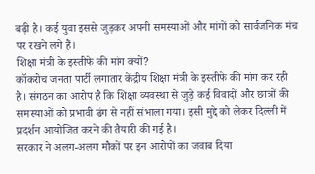बढ़ी है। कई युवा इससे जुड़कर अपनी समस्याओं और मांगों को सार्वजनिक मंच पर रखने लगे हैं।
शिक्षा मंत्री के इस्तीफे की मांग क्यों?
कॉकरोच जनता पार्टी लगातार केंद्रीय शिक्षा मंत्री के इस्तीफे की मांग कर रही है। संगठन का आरोप है कि शिक्षा व्यवस्था से जुड़े कई विवादों और छात्रों की समस्याओं को प्रभावी ढंग से नहीं संभाला गया। इसी मुद्दे को लेकर दिल्ली में प्रदर्शन आयोजित करने की तैयारी की गई है।
सरकार ने अलग-अलग मौकों पर इन आरोपों का जवाब दिया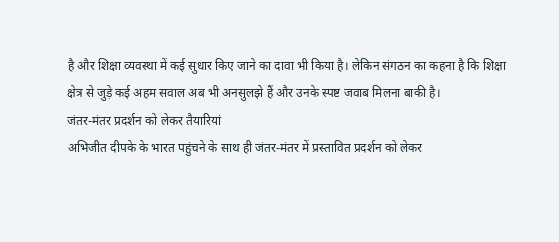है और शिक्षा व्यवस्था में कई सुधार किए जाने का दावा भी किया है। लेकिन संगठन का कहना है कि शिक्षा क्षेत्र से जुड़े कई अहम सवाल अब भी अनसुलझे हैं और उनके स्पष्ट जवाब मिलना बाकी है।
जंतर-मंतर प्रदर्शन को लेकर तैयारियां
अभिजीत दीपके के भारत पहुंचने के साथ ही जंतर-मंतर में प्रस्तावित प्रदर्शन को लेकर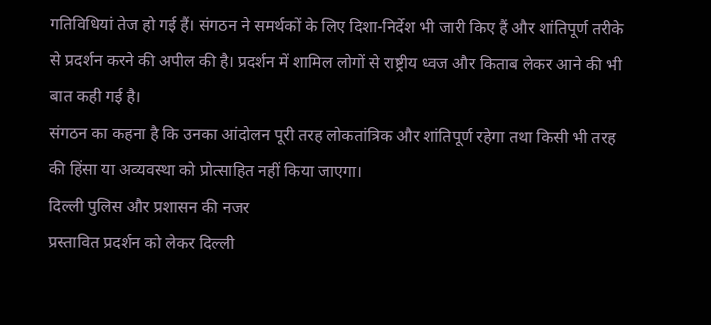गतिविधियां तेज हो गई हैं। संगठन ने समर्थकों के लिए दिशा-निर्देश भी जारी किए हैं और शांतिपूर्ण तरीके से प्रदर्शन करने की अपील की है। प्रदर्शन में शामिल लोगों से राष्ट्रीय ध्वज और किताब लेकर आने की भी बात कही गई है।
संगठन का कहना है कि उनका आंदोलन पूरी तरह लोकतांत्रिक और शांतिपूर्ण रहेगा तथा किसी भी तरह की हिंसा या अव्यवस्था को प्रोत्साहित नहीं किया जाएगा।
दिल्ली पुलिस और प्रशासन की नजर
प्रस्तावित प्रदर्शन को लेकर दिल्ली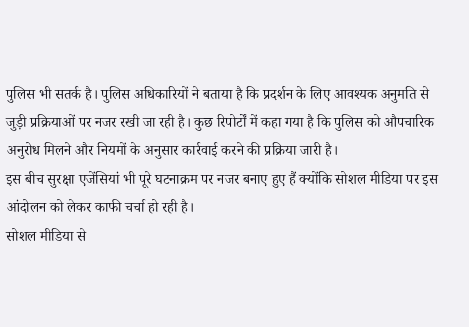पुलिस भी सतर्क है। पुलिस अधिकारियों ने बताया है कि प्रदर्शन के लिए आवश्यक अनुमति से जुड़ी प्रक्रियाओं पर नजर रखी जा रही है। कुछ रिपोर्टों में कहा गया है कि पुलिस को औपचारिक अनुरोध मिलने और नियमों के अनुसार कार्रवाई करने की प्रक्रिया जारी है।
इस बीच सुरक्षा एजेंसियां भी पूरे घटनाक्रम पर नजर बनाए हुए हैं क्योंकि सोशल मीडिया पर इस आंदोलन को लेकर काफी चर्चा हो रही है।
सोशल मीडिया से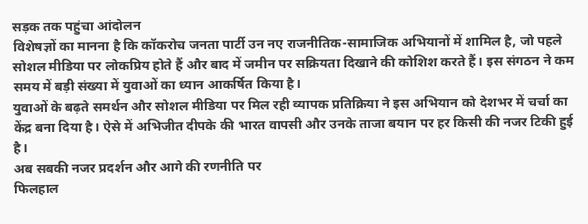सड़क तक पहुंचा आंदोलन
विशेषज्ञों का मानना है कि कॉकरोच जनता पार्टी उन नए राजनीतिक-सामाजिक अभियानों में शामिल है, जो पहले सोशल मीडिया पर लोकप्रिय होते हैं और बाद में जमीन पर सक्रियता दिखाने की कोशिश करते हैं। इस संगठन ने कम समय में बड़ी संख्या में युवाओं का ध्यान आकर्षित किया है।
युवाओं के बढ़ते समर्थन और सोशल मीडिया पर मिल रही व्यापक प्रतिक्रिया ने इस अभियान को देशभर में चर्चा का केंद्र बना दिया है। ऐसे में अभिजीत दीपके की भारत वापसी और उनके ताजा बयान पर हर किसी की नजर टिकी हुई है।
अब सबकी नजर प्रदर्शन और आगे की रणनीति पर
फिलहाल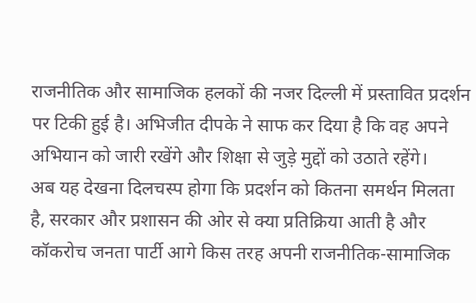राजनीतिक और सामाजिक हलकों की नजर दिल्ली में प्रस्तावित प्रदर्शन पर टिकी हुई है। अभिजीत दीपके ने साफ कर दिया है कि वह अपने अभियान को जारी रखेंगे और शिक्षा से जुड़े मुद्दों को उठाते रहेंगे।
अब यह देखना दिलचस्प होगा कि प्रदर्शन को कितना समर्थन मिलता है, सरकार और प्रशासन की ओर से क्या प्रतिक्रिया आती है और कॉकरोच जनता पार्टी आगे किस तरह अपनी राजनीतिक-सामाजिक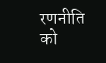रणनीति को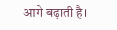आगे बढ़ाती है।